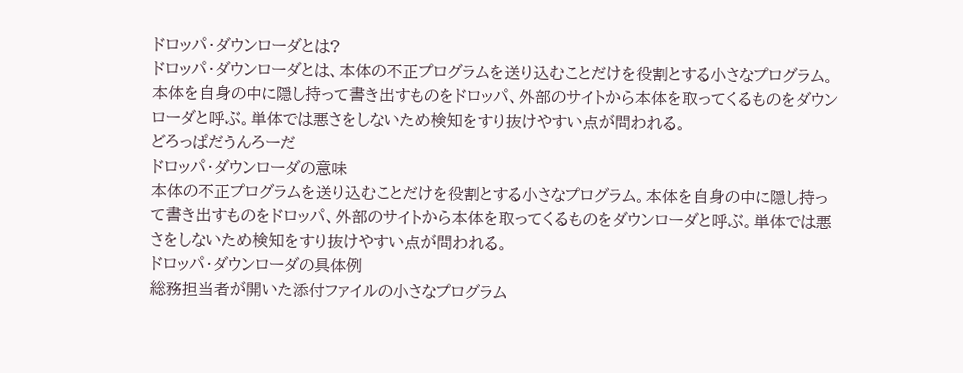ドロッパ・ダウンローダとは?
ドロッパ・ダウンローダとは、本体の不正プログラムを送り込むことだけを役割とする小さなプログラム。本体を自身の中に隠し持って書き出すものをドロッパ、外部のサイトから本体を取ってくるものをダウンローダと呼ぶ。単体では悪さをしないため検知をすり抜けやすい点が問われる。
どろっぱだうんろーだ
ドロッパ・ダウンローダの意味
本体の不正プログラムを送り込むことだけを役割とする小さなプログラム。本体を自身の中に隠し持って書き出すものをドロッパ、外部のサイトから本体を取ってくるものをダウンローダと呼ぶ。単体では悪さをしないため検知をすり抜けやすい点が問われる。
ドロッパ・ダウンローダの具体例
総務担当者が開いた添付ファイルの小さなプログラム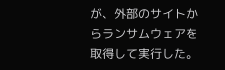が、外部のサイトからランサムウェアを取得して実行した。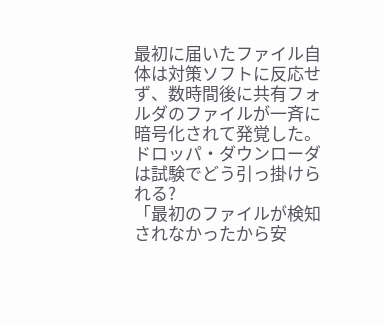最初に届いたファイル自体は対策ソフトに反応せず、数時間後に共有フォルダのファイルが一斉に暗号化されて発覚した。
ドロッパ・ダウンローダは試験でどう引っ掛けられる?
「最初のファイルが検知されなかったから安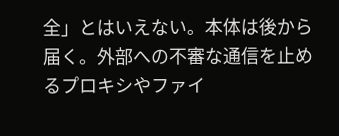全」とはいえない。本体は後から届く。外部への不審な通信を止めるプロキシやファイ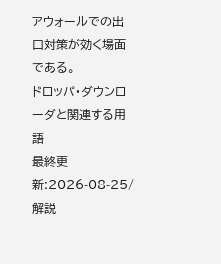アウォールでの出口対策が効く場面である。
ドロッパ・ダウンローダと関連する用語
最終更新:2026-08-25/解説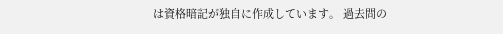は資格暗記が独自に作成しています。 過去問の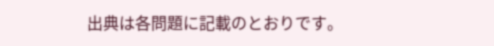出典は各問題に記載のとおりです。